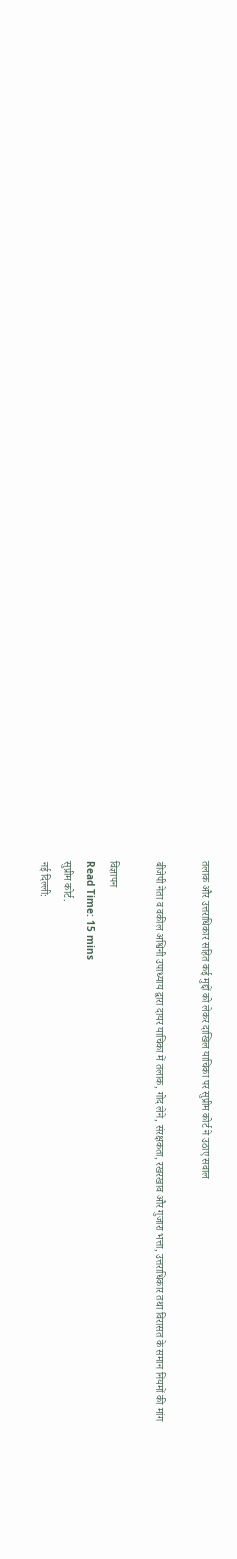तलाक और उत्तराधिकार सहित कई मुद्दों को लेकर दाखिल याचिका पर सुप्रीम कोर्ट ने उठाए सवाल

बीजेपी नेता व वकील अश्विनी उपाध्याय द्वारा दायर याचिका में तलाक, गोद लेने, संरक्षकता, रखरखाव और गुजारा भत्ता, उत्तराधिकार तथा विरासत के समान नियमों की मांग

विज्ञापन
Read Time: 15 mins
सुप्रीम कोर्ट.
नई दिल्ली: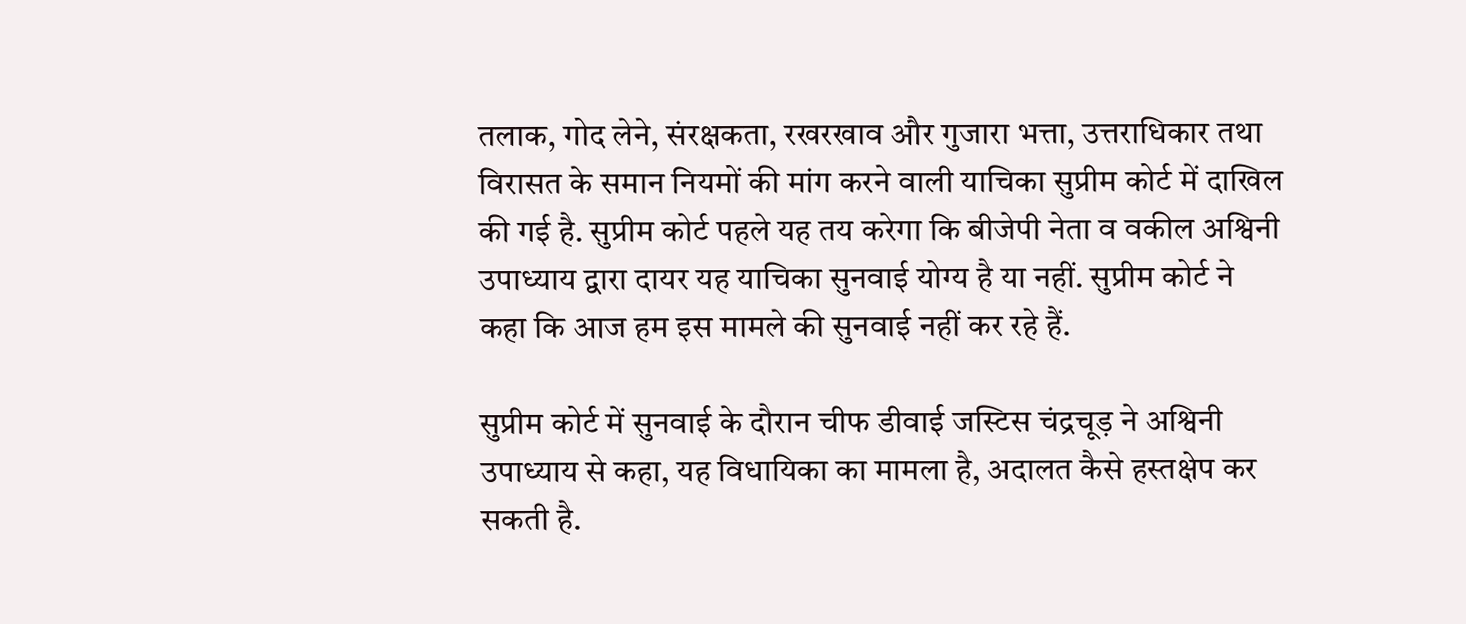तलाक, गोद लेने, संरक्षकता, रखरखाव और गुजारा भत्ता, उत्तराधिकार तथा विरासत के समान नियमों की मांग करने वाली याचिका सुप्रीम कोर्ट में दाखिल की गई है. सुप्रीम कोर्ट पहले यह तय करेगा कि बीजेपी नेता व वकील अश्विनी उपाध्याय द्वारा दायर यह याचिका सुनवाई योग्य है या नहीं. सुप्रीम कोर्ट ने कहा कि आज हम इस मामले की सुनवाई नहीं कर रहे हैं.

सुप्रीम कोर्ट में सुनवाई के दौरान चीफ डीवाई जस्टिस चंद्रचूड़ ने अश्विनी उपाध्याय से कहा, यह विधायिका का मामला है, अदालत कैसे हस्तक्षेप कर सकती है.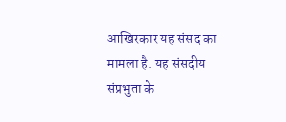आखिरकार यह संसद का मामला है. यह संसदीय संप्रभुता के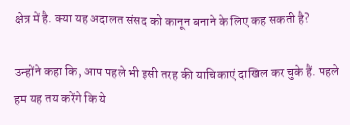क्षेत्र में है. क्या यह अदालत संसद को कानून बनाने के लिए कह सकती है?

उन्होंने कहा कि, आप पहले भी इसी तरह की याचिकाएं दाखिल कर चुके हैं. पहले हम यह तय करेंगे कि ये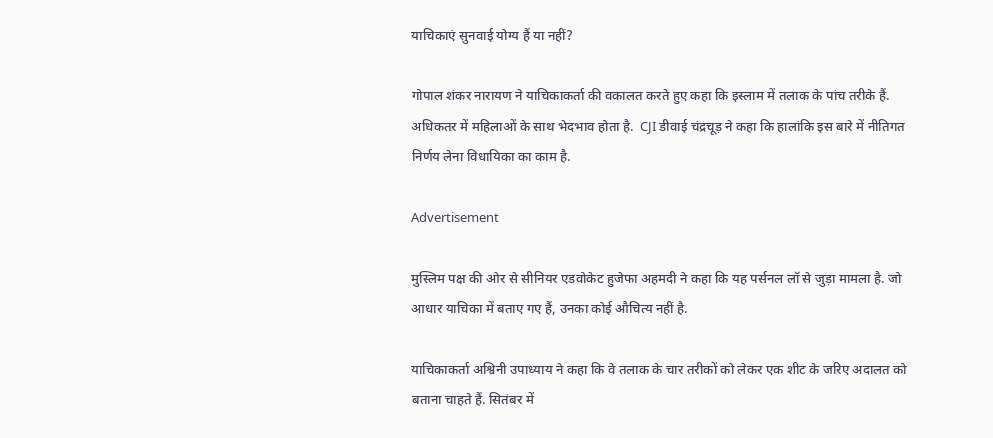याचिकाएं सुनवाई योग्य हैं या नहीं?

गोपाल शंकर नारायण ने याचिकाकर्ता की वकालत करते हुए कहा कि इस्लाम में तलाक के पांच तरीके हैं. अधिकतर में महिलाओं के साथ भेदभाव होता है.  CJI डीवाई चंद्रचूड़ ने कहा कि हालांकि इस बारे में नीतिगत निर्णय लेना विधायिका का काम है.

Advertisement

मुस्लिम पक्ष की ओर से सीनियर एडवोकेट हुजेफा अहमदी ने कहा कि यह पर्सनल लॉ से जुड़ा मामला है. जो आधार याचिका में बताए गए हैं, उनका कोई औचित्य नहीं है.

याचिकाकर्ता अश्विनी उपाध्याय ने कहा कि वे तलाक के चार तरीकों को लेकर एक शीट के जरिए अदालत को बताना चाहते हैं. सितंबर में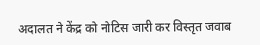अदालत ने केंद्र को नोटिस जारी कर विस्तृत जवाब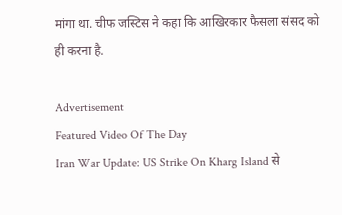मांगा था. चीफ जस्टिस ने कहा कि आखिरकार फैसला संसद को ही करना है.

Advertisement
Featured Video Of The Day
Iran War Update: US Strike On Kharg Island से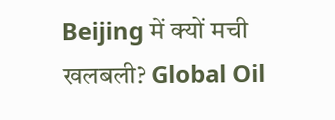Beijing में क्यों मची खलबली? Global Oil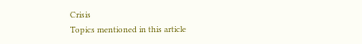Crisis
Topics mentioned in this article